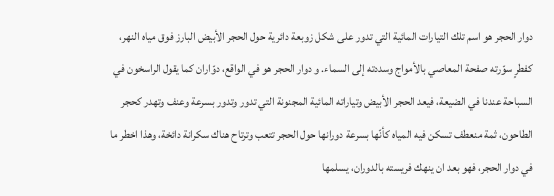دوار الحجر هو اسم تلك التيارات المائية التي تدور على شكل زوبعة دائرية حول الحجر الأبيض البارز فوق مياه النهر، كفطرٍ سوّرته صفحة المعاصي بالأمواج وسددته إلى السماء. و دوار الحجر هو في الواقع، دوّاران كما يقول الراسخون في السباحة عندنا في الضيعة، فيعد الحجر الأبيض وتياراته المائية المجنونة التي تدور وتدور بسرعة وعنف وتهدر كحجر الطاحون، ثمة منعطف تسكن فيه المياه كأنّها بسرعة دورانها حول الحجر تتعب وترتاح هناك سكرانة دائخة، وهذا اخطر ما في دوار الحجر، فهو بعد ان ينهك فريسته بالدوران، يسلمها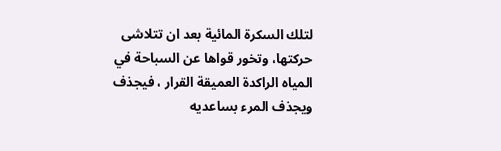لتلك السكرة المائية بعد ان تتلاشى حركتها، وتخور قواها عن السباحة في المياه الراكدة العميقة القرار ، فيجذف ويجذف المرء بساعديه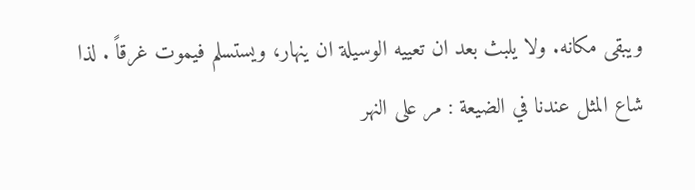ويبقى مكانه. ولا يلبث بعد ان تعييه الوسيلة ان ينهار، ويستسلم فيموت غرقاً . لذا شاع المثل عندنا في الضيعة : مر على النهر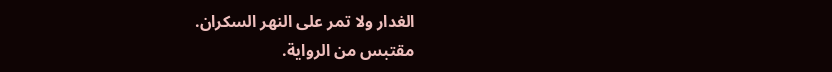الغدار ولا تمر على النهر السكران.
مقتبس من الرواية.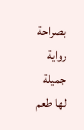بصراحة رواية جميلة لها طعم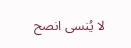لا يُنسى انصح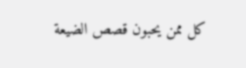كل ممن يحبون قصص الضيعة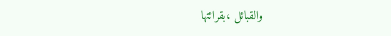والقبائل ،بقرائتها